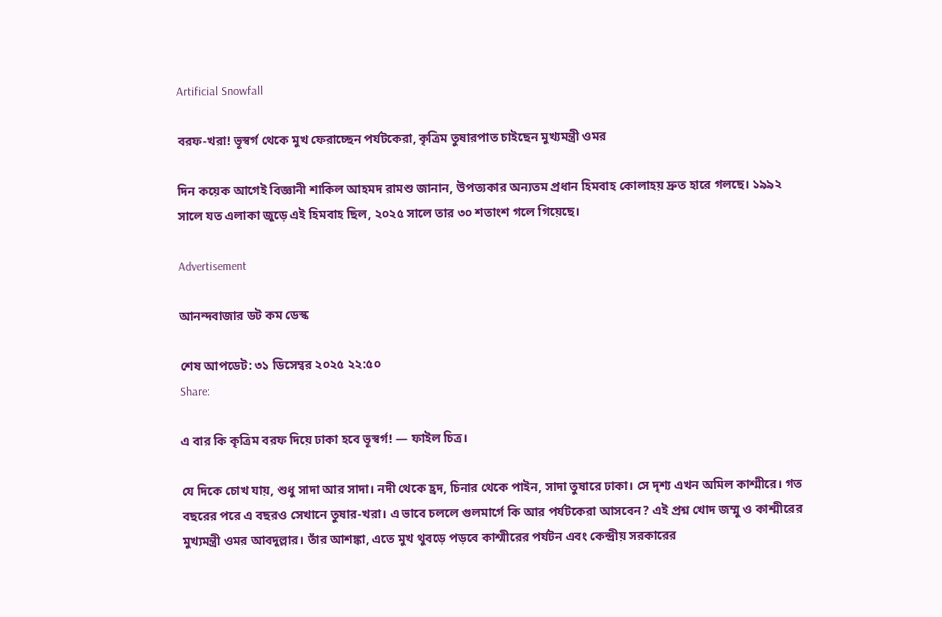Artificial Snowfall

বরফ-খরা! ভূস্বর্গ থেকে মুখ ফেরাচ্ছেন পর্যটকেরা, কৃত্রিম তুষারপাত চাইছেন মুখ্যমন্ত্রী ওমর

দিন কয়েক আগেই বিজ্ঞানী শাকিল আহমদ রামশু জানান, উপত্যকার অন্যতম প্রধান হিমবাহ কোলাহয় দ্রুত হারে গলছে। ১৯৯২ সালে যত এলাকা জুড়ে এই হিমবাহ ছিল, ২০২৫ সালে তার ৩০ শতাংশ গলে গিয়েছে।

Advertisement

আনন্দবাজার ডট কম ডেস্ক

শেষ আপডেট: ৩১ ডিসেম্বর ২০২৫ ২২:৫০
Share:

এ বার কি কৃত্রিম বরফ দিয়ে ঢাকা হবে ভূস্বর্গ! — ফাইল চিত্র।

যে দিকে চোখ যায়, শুধু সাদা আর সাদা। নদী থেকে হ্রদ, চিনার থেকে পাইন, সাদা তুষারে ঢাকা। সে দৃশ্য এখন অমিল কাশ্মীরে। গত বছরের পরে এ বছরও সেখানে তুষার-খরা। এ ভাবে চললে গুলমার্গে কি আর পর্যটকেরা আসবেন? এই প্রশ্ন খোদ জম্মু ও কাশ্মীরের মুখ্যমন্ত্রী ওমর আবদুল্লার। তাঁর আশঙ্কা, এতে মুখ থুবড়ে পড়বে কাশ্মীরের পর্যটন এবং কেন্দ্রীয় সরকারের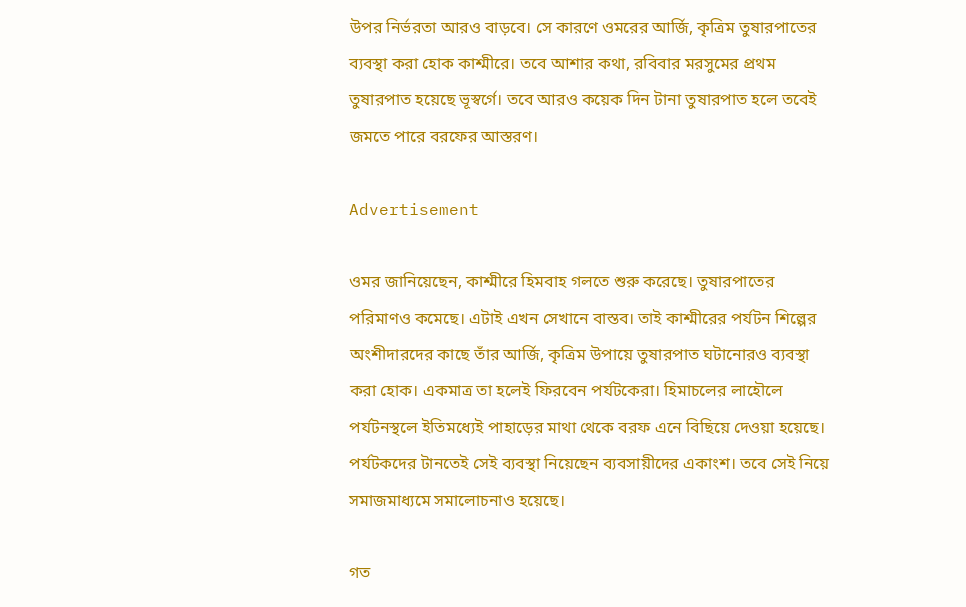উপর নির্ভরতা আরও বাড়বে। সে কারণে ওমরের আর্জি, কৃত্রিম তুষারপাতের ব্যবস্থা করা হোক কাশ্মীরে। তবে আশার কথা, রবিবার মরসুমের প্রথম তুষারপাত হয়েছে ভূস্বর্গে। তবে আরও কয়েক দিন টানা তুষারপাত হলে তবেই জমতে পারে বরফের আস্তরণ।

Advertisement

ওমর জানিয়েছেন, কাশ্মীরে হিমবাহ গলতে শুরু করেছে। তুষারপাতের পরিমাণও কমেছে। এটাই এখন সেখানে বাস্তব। তাই কাশ্মীরের পর্যটন শিল্পের অংশীদারদের কাছে তাঁর আর্জি, কৃত্রিম উপায়ে তুষারপাত ঘটানোরও ব্যবস্থা করা হোক। একমাত্র তা হলেই ফিরবেন পর্যটকেরা। হিমাচলের লাহৌলে পর্যটনস্থলে ইতিমধ্যেই পাহাড়ের মাথা থেকে বরফ এনে বিছিয়ে দেওয়া হয়েছে। পর্যটকদের টানতেই সেই ব্যবস্থা নিয়েছেন ব্যবসায়ীদের একাংশ। তবে সেই নিয়ে সমাজমাধ্যমে সমালোচনাও হয়েছে।

গত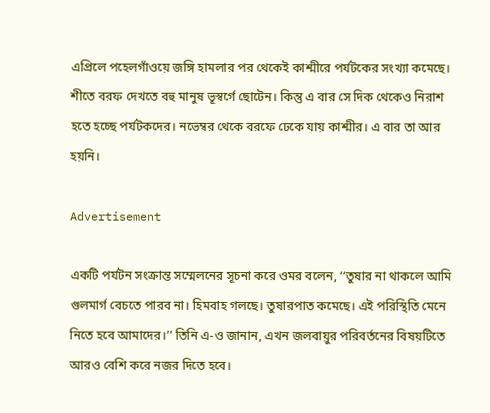এপ্রিলে পহেলগাঁওয়ে জঙ্গি হামলার পর থেকেই কাশ্মীরে পর্যটকের সংখ্যা কমেছে। শীতে বরফ দেখতে বহু মানুষ ভূস্বর্গে ছোটেন। কিন্তু এ বার সে দিক থেকেও নিরাশ হতে হচ্ছে পর্যটকদের। নভেম্বর থেকে বরফে ঢেকে যায় কাশ্মীর। এ বার তা আর হয়নি।

Advertisement

একটি পর্যটন সংক্রান্ত সম্মেলনের সূচনা করে ওমর বলেন, ‘‘তুষার না থাকলে আমি গুলমার্গ বেচতে পারব না। হিমবাহ গলছে। তুষারপাত কমেছে। এই পরিস্থিতি মেনে নিতে হবে আমাদের।’’ তিনি এ-ও জানান, এখন জলবায়ুর পরিবর্তনের বিষয়টিতে আরও বেশি করে নজর দিতে হবে।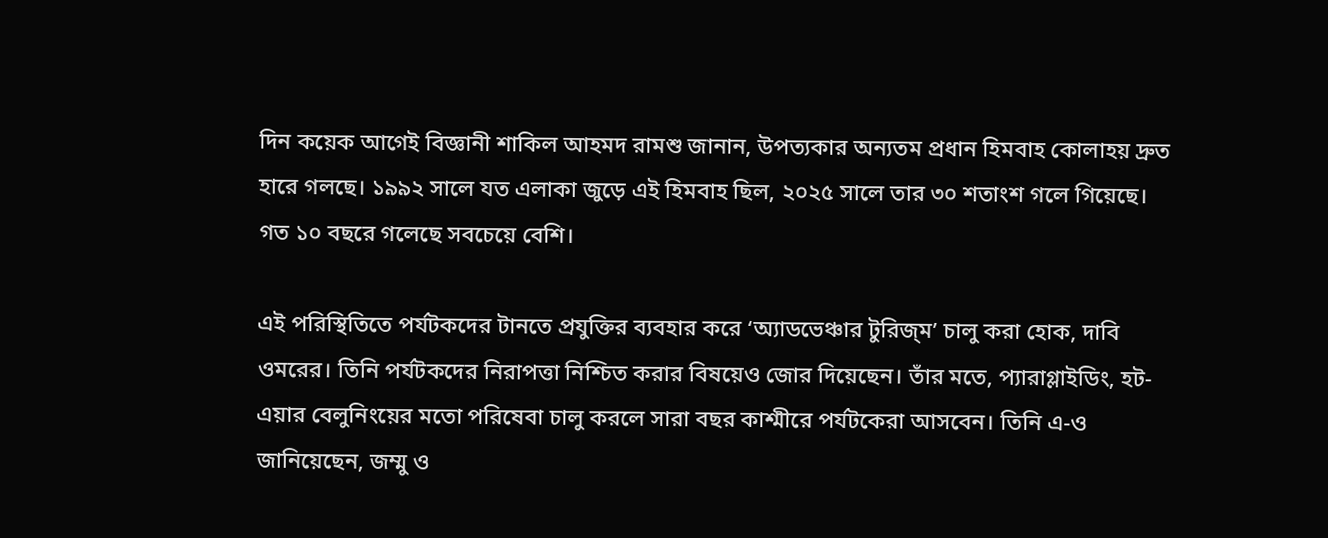দিন কয়েক আগেই বিজ্ঞানী শাকিল আহমদ রামশু জানান, উপত্যকার অন্যতম প্রধান হিমবাহ কোলাহয় দ্রুত হারে গলছে। ১৯৯২ সালে যত এলাকা জুড়ে এই হিমবাহ ছিল, ২০২৫ সালে তার ৩০ শতাংশ গলে গিয়েছে। গত ১০ বছরে গলেছে সবচেয়ে বেশি।

এই পরিস্থিতিতে পর্যটকদের টানতে প্রযুক্তির ব্যবহার করে ‘অ্যাডভেঞ্চার টুরিজ‌্ম’ চালু করা হোক, দাবি ওমরের। তিনি পর্যটকদের নিরাপত্তা নিশ্চিত করার বিষয়েও জোর দিয়েছেন। তাঁর মতে, প্যারাগ্লাইডিং, হট-এয়ার বেলুনিংয়ের মতো পরিষেবা চালু করলে সারা বছর কাশ্মীরে পর্যটকেরা আসবেন। তিনি এ-ও জানিয়েছেন, জম্মু ও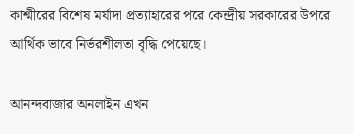কাশ্মীরের বিশেষ মর্যাদা প্রত্যাহারের পরে কেন্দ্রীয় সরকারের উপরে আর্থিক ভাবে নির্ভরশীলতা বৃদ্ধি পেয়েছে।

আনন্দবাজার অনলাইন এখন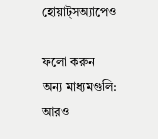হোয়াট্‌সঅ্যাপেও

ফলো করুন
অন্য মাধ্যমগুলি:
আরও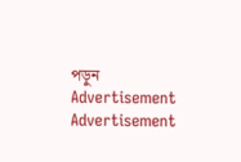পড়ুন
Advertisement
Advertisement